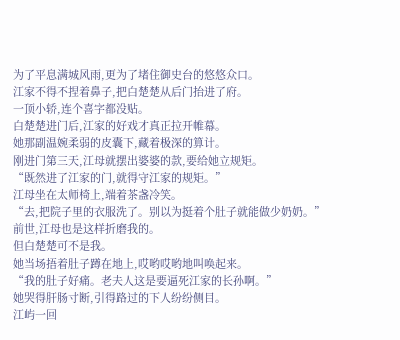为了平息满城风雨,更为了堵住御史台的悠悠众口。
江家不得不捏着鼻子,把白楚楚从后门抬进了府。
一顶小轿,连个喜字都没贴。
白楚楚进门后,江家的好戏才真正拉开帷幕。
她那副温婉柔弱的皮囊下,藏着极深的算计。
刚进门第三天,江母就摆出婆婆的款,要给她立规矩。
“既然进了江家的门,就得守江家的规矩。”
江母坐在太师椅上,端着茶盏冷笑。
“去,把院子里的衣服洗了。别以为挺着个肚子就能做少奶奶。”
前世,江母也是这样折磨我的。
但白楚楚可不是我。
她当场捂着肚子蹲在地上,哎哟哎哟地叫唤起来。
“我的肚子好痛。老夫人这是要逼死江家的长孙啊。”
她哭得肝肠寸断,引得路过的下人纷纷侧目。
江屿一回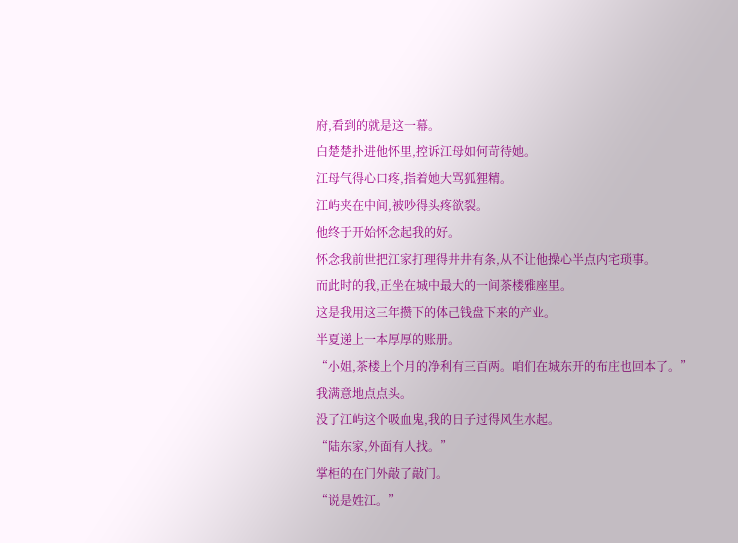府,看到的就是这一幕。
白楚楚扑进他怀里,控诉江母如何苛待她。
江母气得心口疼,指着她大骂狐狸精。
江屿夹在中间,被吵得头疼欲裂。
他终于开始怀念起我的好。
怀念我前世把江家打理得井井有条,从不让他操心半点内宅琐事。
而此时的我,正坐在城中最大的一间茶楼雅座里。
这是我用这三年攒下的体己钱盘下来的产业。
半夏递上一本厚厚的账册。
“小姐,茶楼上个月的净利有三百两。咱们在城东开的布庄也回本了。”
我满意地点点头。
没了江屿这个吸血鬼,我的日子过得风生水起。
“陆东家,外面有人找。”
掌柜的在门外敲了敲门。
“说是姓江。”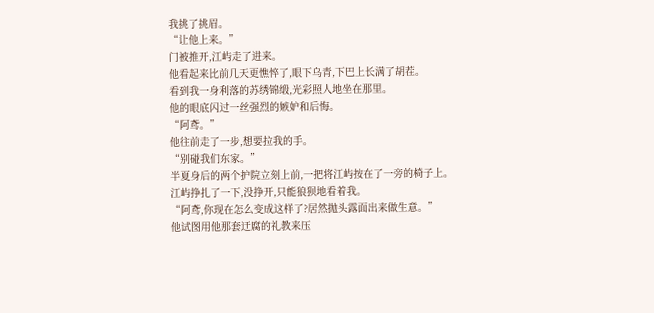我挑了挑眉。
“让他上来。”
门被推开,江屿走了进来。
他看起来比前几天更憔悴了,眼下乌青,下巴上长满了胡茬。
看到我一身利落的苏绣锦缎,光彩照人地坐在那里。
他的眼底闪过一丝强烈的嫉妒和后悔。
“阿鸢。”
他往前走了一步,想要拉我的手。
“别碰我们东家。”
半夏身后的两个护院立刻上前,一把将江屿按在了一旁的椅子上。
江屿挣扎了一下,没挣开,只能狼狈地看着我。
“阿鸢,你现在怎么变成这样了?居然抛头露面出来做生意。”
他试图用他那套迂腐的礼教来压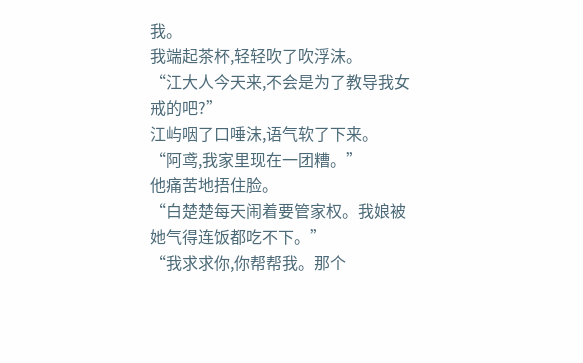我。
我端起茶杯,轻轻吹了吹浮沫。
“江大人今天来,不会是为了教导我女戒的吧?”
江屿咽了口唾沫,语气软了下来。
“阿鸢,我家里现在一团糟。”
他痛苦地捂住脸。
“白楚楚每天闹着要管家权。我娘被她气得连饭都吃不下。”
“我求求你,你帮帮我。那个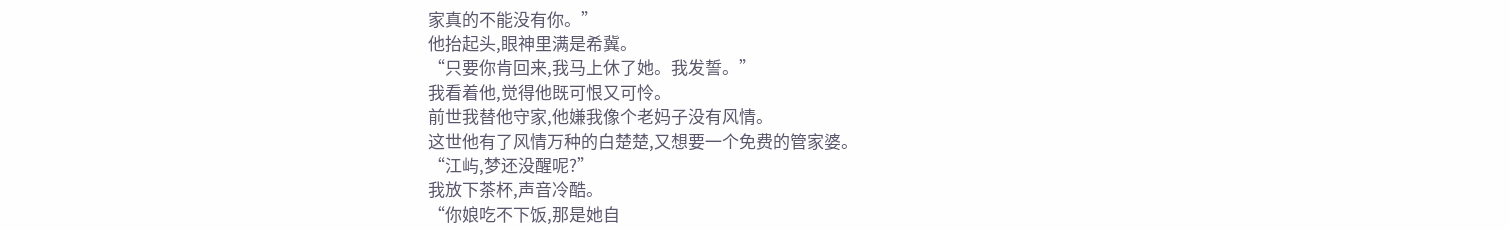家真的不能没有你。”
他抬起头,眼神里满是希冀。
“只要你肯回来,我马上休了她。我发誓。”
我看着他,觉得他既可恨又可怜。
前世我替他守家,他嫌我像个老妈子没有风情。
这世他有了风情万种的白楚楚,又想要一个免费的管家婆。
“江屿,梦还没醒呢?”
我放下茶杯,声音冷酷。
“你娘吃不下饭,那是她自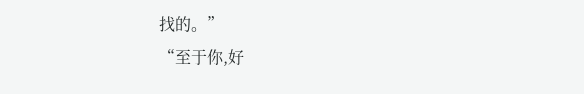找的。”
“至于你,好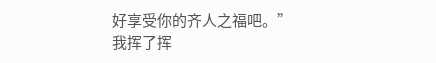好享受你的齐人之福吧。”
我挥了挥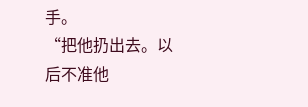手。
“把他扔出去。以后不准他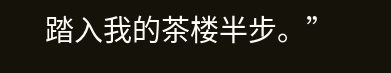踏入我的茶楼半步。”